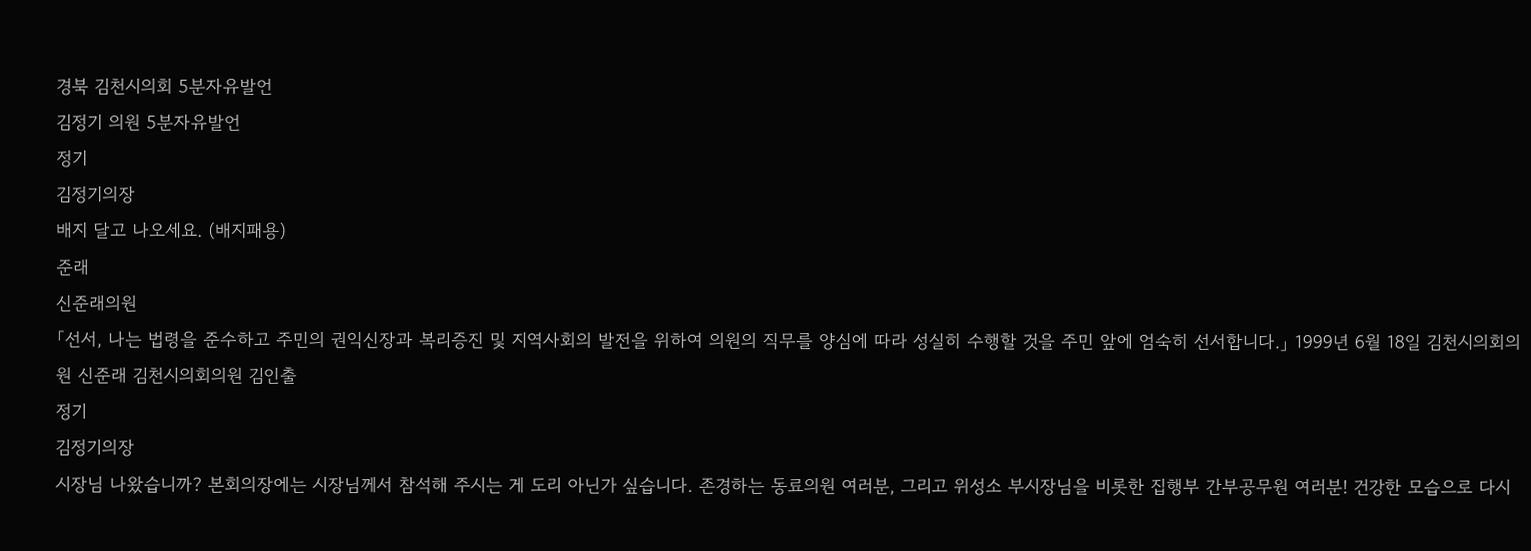경북 김천시의회 5분자유발언
김정기 의원 5분자유발언
정기
김정기의장
배지 달고 나오세요. (배지패용)
준래
신준래의원
「선서, 나는 법령을 준수하고 주민의 권익신장과 복리증진 및 지역사회의 발전을 위하여 의원의 직무를 양심에 따라 성실히 수행할 것을 주민 앞에 엄숙히 선서합니다.」 1999년 6월 18일 김천시의회의원 신준래 김천시의회의원 김인출
정기
김정기의장
시장님 나왔습니까? 본회의장에는 시장님께서 참석해 주시는 게 도리 아닌가 싶습니다. 존경하는 동료의원 여러분, 그리고 위성소 부시장님을 비롯한 집행부 간부공무원 여러분! 건강한 모습으로 다시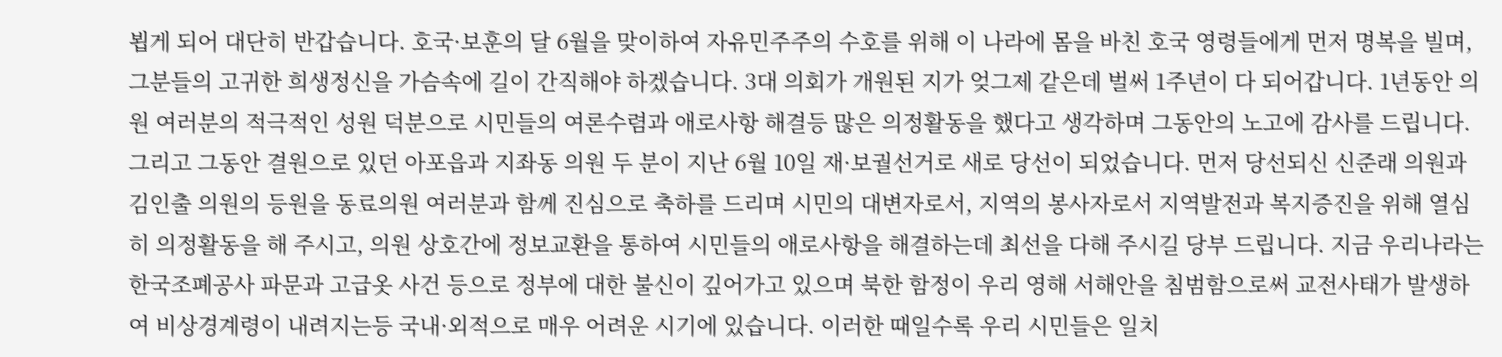뵙게 되어 대단히 반갑습니다. 호국·보훈의 달 6월을 맞이하여 자유민주주의 수호를 위해 이 나라에 몸을 바친 호국 영령들에게 먼저 명복을 빌며, 그분들의 고귀한 희생정신을 가슴속에 길이 간직해야 하겠습니다. 3대 의회가 개원된 지가 엊그제 같은데 벌써 1주년이 다 되어갑니다. 1년동안 의원 여러분의 적극적인 성원 덕분으로 시민들의 여론수렴과 애로사항 해결등 많은 의정활동을 했다고 생각하며 그동안의 노고에 감사를 드립니다. 그리고 그동안 결원으로 있던 아포읍과 지좌동 의원 두 분이 지난 6월 10일 재·보궐선거로 새로 당선이 되었습니다. 먼저 당선되신 신준래 의원과 김인출 의원의 등원을 동료의원 여러분과 함께 진심으로 축하를 드리며 시민의 대변자로서, 지역의 봉사자로서 지역발전과 복지증진을 위해 열심히 의정활동을 해 주시고, 의원 상호간에 정보교환을 통하여 시민들의 애로사항을 해결하는데 최선을 다해 주시길 당부 드립니다. 지금 우리나라는 한국조폐공사 파문과 고급옷 사건 등으로 정부에 대한 불신이 깊어가고 있으며 북한 함정이 우리 영해 서해안을 침범함으로써 교전사태가 발생하여 비상경계령이 내려지는등 국내·외적으로 매우 어려운 시기에 있습니다. 이러한 때일수록 우리 시민들은 일치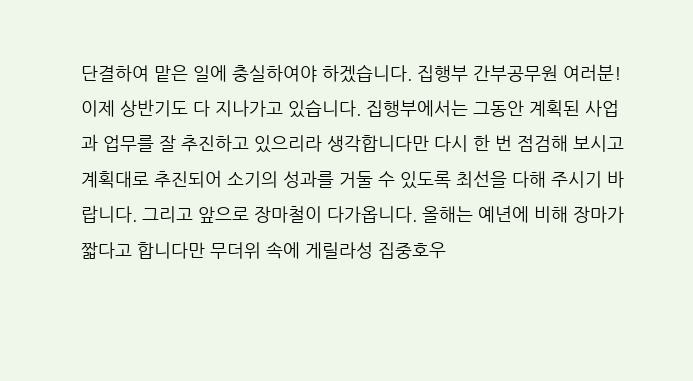단결하여 맡은 일에 충실하여야 하겠습니다. 집행부 간부공무원 여러분! 이제 상반기도 다 지나가고 있습니다. 집행부에서는 그동안 계획된 사업과 업무를 잘 추진하고 있으리라 생각합니다만 다시 한 번 점검해 보시고 계획대로 추진되어 소기의 성과를 거둘 수 있도록 최선을 다해 주시기 바랍니다. 그리고 앞으로 장마철이 다가옵니다. 올해는 예년에 비해 장마가 짧다고 합니다만 무더위 속에 게릴라성 집중호우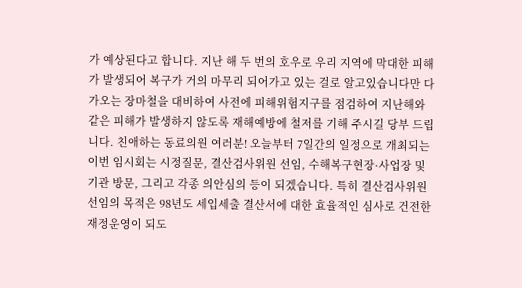가 예상된다고 합니다. 지난 해 두 번의 호우로 우리 지역에 막대한 피해가 발생되어 복구가 거의 마무리 되어가고 있는 걸로 알고있습니다만 다가오는 장마철을 대비하여 사전에 피해위험지구를 점검하여 지난해와 같은 피해가 발생하지 않도록 재해예방에 철저를 기해 주시길 당부 드립니다. 친애하는 동료의원 여러분! 오늘부터 7일간의 일정으로 개최되는 이번 임시회는 시정질문, 결산검사위원 선임, 수해복구현장·사업장 및 기관 방문, 그리고 각종 의안심의 등이 되겠습니다. 특히 결산검사위원 선임의 목적은 98년도 세입세출 결산서에 대한 효율적인 심사로 건전한 재정운영이 되도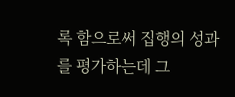록 함으로써 집행의 성과를 평가하는데 그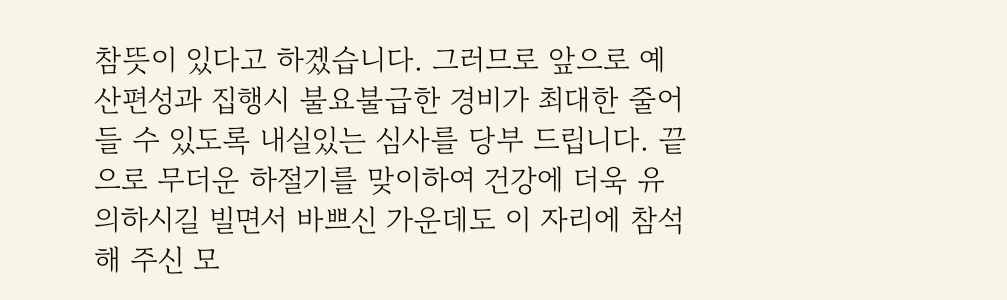참뜻이 있다고 하겠습니다. 그러므로 앞으로 예산편성과 집행시 불요불급한 경비가 최대한 줄어들 수 있도록 내실있는 심사를 당부 드립니다. 끝으로 무더운 하절기를 맞이하여 건강에 더욱 유의하시길 빌면서 바쁘신 가운데도 이 자리에 참석해 주신 모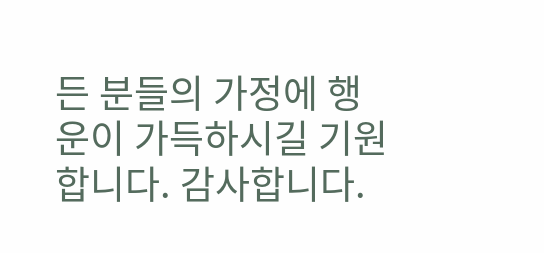든 분들의 가정에 행운이 가득하시길 기원합니다. 감사합니다.